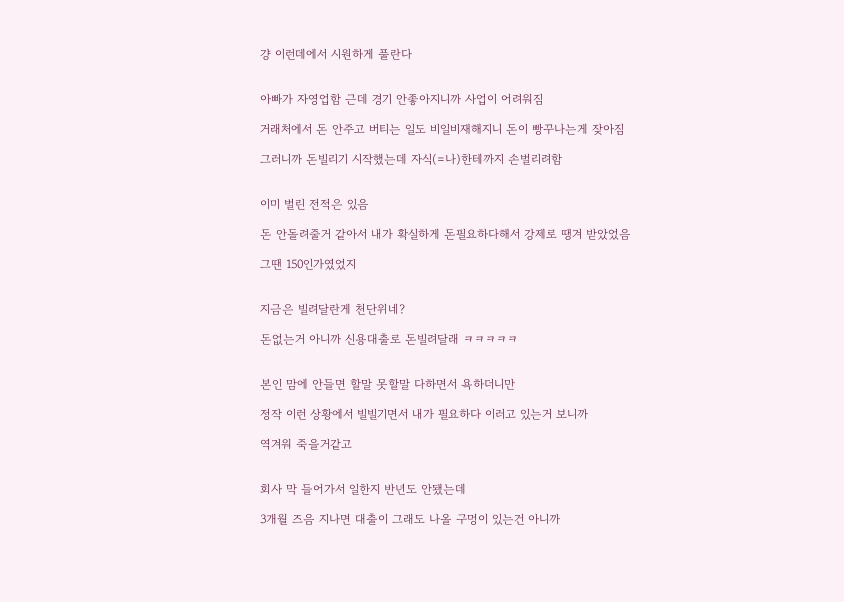걍 이런데에서 시원하게 풀란다


아빠가 자영업함 근데 경기 안좋아지니까 사업이 어려워짐

거래처에서 돈 안주고 버티는 일도 비일비재해지니 돈이 빵꾸나는게 잦아짐

그러니까 돈빌리기 시작했는데 자식(=나)한테까지 손벌리려함


이미 벌린 전적은 있음

돈 안돌려줄거 같아서 내가 확실하게 돈필요하다해서 강제로 땡겨 받았었음

그땐 150인가였었지


지금은 빌려달란게 천단위네?

돈없는거 아니까 신용대출로 돈빌려달래 ㅋㅋㅋㅋㅋ


본인 맘에 안들면 할말 못할말 다하면서 욕하더니만

정작 이런 상황에서 빌빌기면서 내가 필요하다 이러고 있는거 보니까

역겨워 죽을거같고


회사 막 들어가서 일한지 반년도 안됐는데

3개월 즈음 지나면 대출이 그래도 나올 구멍이 있는건 아니까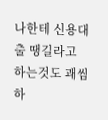나한테 신용대출 땡길라고 하는것도 괘씸하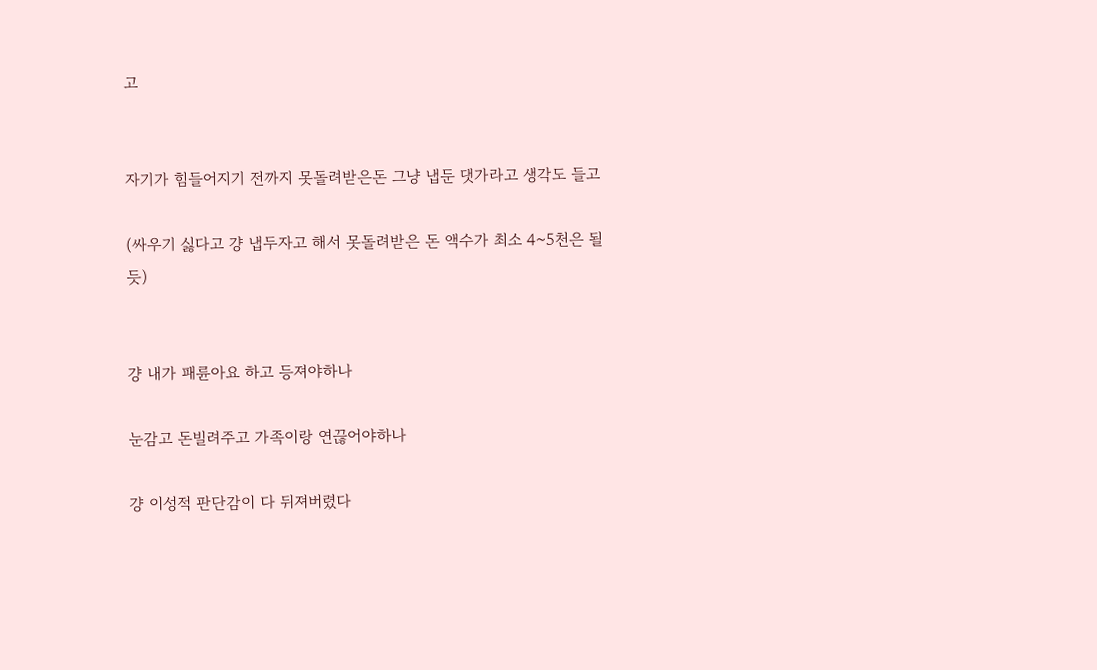고


자기가 힘들어지기 전까지 못돌려받은돈 그냥 냅둔 댓가라고 생각도 들고

(싸우기 싫다고 걍 냅두자고 해서 못돌려받은 돈 액수가 최소 4~5천은 될듯)


걍 내가 패륜아요 하고 등져야하나

눈감고 돈빌려주고 가족이랑 연끊어야하나

걍 이성적 판단감이 다 뒤져버렸다